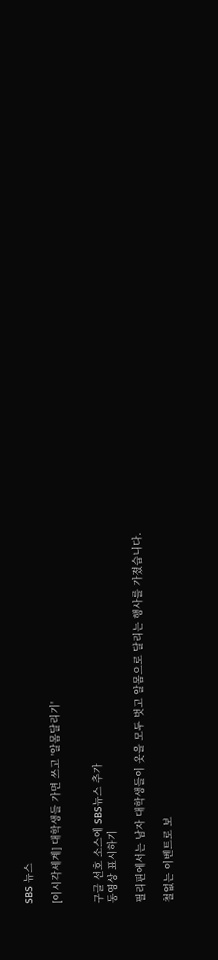SBS 뉴스

[이시각세계] 대학생들 가면 쓰고 '알몸달리기'


구글 선호 소스에 SBS뉴스 추가
동영상 표시하기

필리핀에서는 남자 대학생들이 옷을 모두 벗고 알몸으로 달리는 행사를 가졌습니다.

철없는 이벤트로 보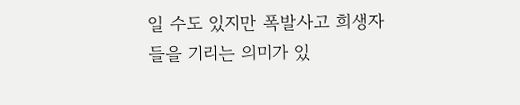일 수도 있지만 폭발사고 희생자들을 기리는 의미가 있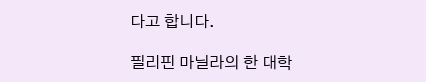다고 합니다.

필리핀 마닐라의 한 대학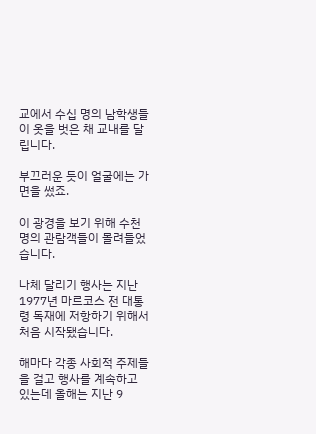교에서 수십 명의 남학생들이 옷을 벗은 채 교내를 달립니다.

부끄러운 듯이 얼굴에는 가면을 썼죠.

이 광경을 보기 위해 수천 명의 관람객들이 몰려들었습니다.

나체 달리기 행사는 지난 1977년 마르코스 전 대통령 독재에 저항하기 위해서 처음 시작됐습니다.

해마다 각종 사회적 주제들을 걸고 행사를 계속하고 있는데 올해는 지난 9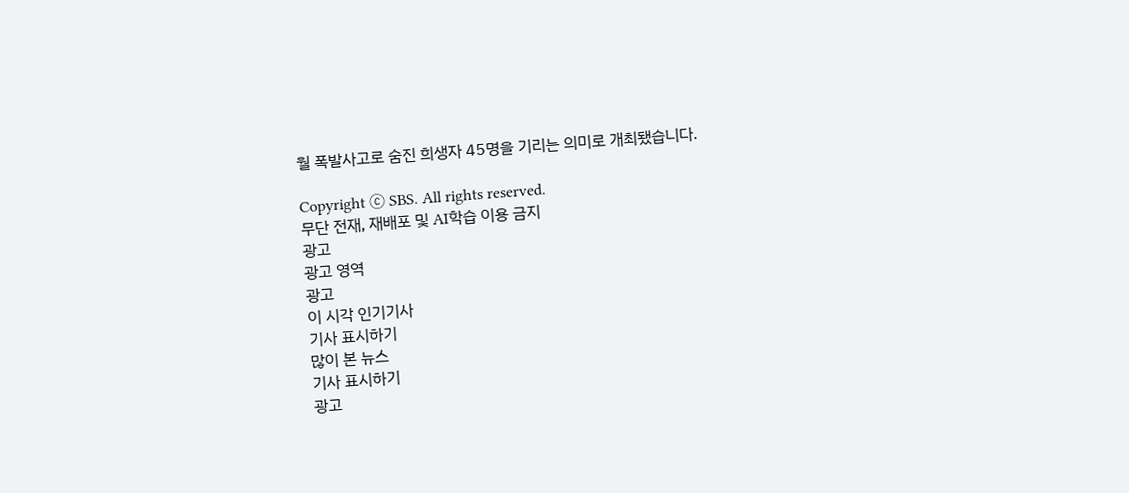월 폭발사고로 숨진 희생자 45명을 기리는 의미로 개최됐습니다.

Copyright Ⓒ SBS. All rights reserved.
무단 전재, 재배포 및 AI학습 이용 금지
광고
광고 영역
광고
이 시각 인기기사
기사 표시하기
많이 본 뉴스
기사 표시하기
광고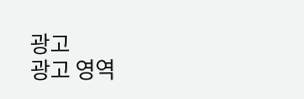광고
광고 영역